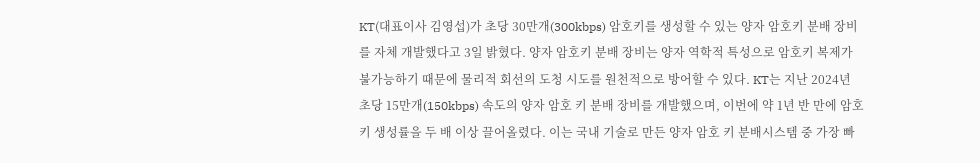KT(대표이사 김영섭)가 초당 30만개(300kbps) 암호키를 생성할 수 있는 양자 암호키 분배 장비를 자체 개발했다고 3일 밝혔다. 양자 암호키 분배 장비는 양자 역학적 특성으로 암호키 복제가 불가능하기 때문에 물리적 회선의 도청 시도를 원천적으로 방어할 수 있다. KT는 지난 2024년 초당 15만개(150kbps) 속도의 양자 암호 키 분배 장비를 개발했으며, 이번에 약 1년 반 만에 암호키 생성률을 두 배 이상 끌어올렸다. 이는 국내 기술로 만든 양자 암호 키 분배시스템 중 가장 빠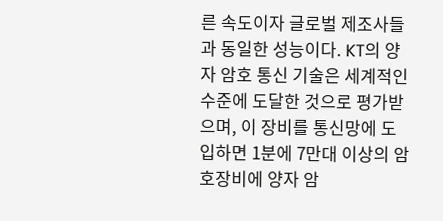른 속도이자 글로벌 제조사들과 동일한 성능이다. KT의 양자 암호 통신 기술은 세계적인 수준에 도달한 것으로 평가받으며, 이 장비를 통신망에 도입하면 1분에 7만대 이상의 암호장비에 양자 암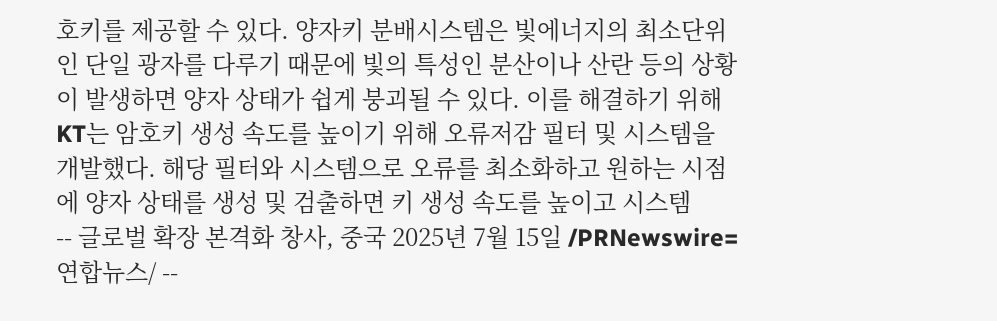호키를 제공할 수 있다. 양자키 분배시스템은 빛에너지의 최소단위인 단일 광자를 다루기 때문에 빛의 특성인 분산이나 산란 등의 상황이 발생하면 양자 상태가 쉽게 붕괴될 수 있다. 이를 해결하기 위해 KT는 암호키 생성 속도를 높이기 위해 오류저감 필터 및 시스템을 개발했다. 해당 필터와 시스템으로 오류를 최소화하고 원하는 시점에 양자 상태를 생성 및 검출하면 키 생성 속도를 높이고 시스템
-- 글로벌 확장 본격화 창사, 중국 2025년 7월 15일 /PRNewswire=연합뉴스/ --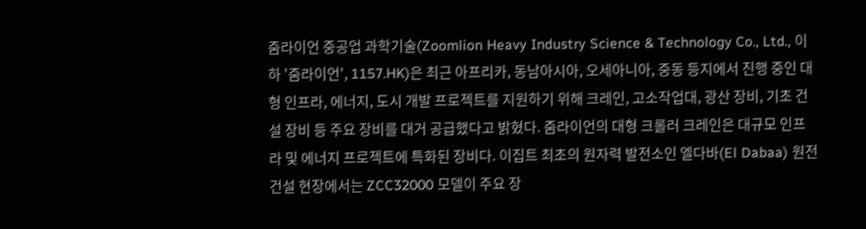줌라이언 중공업 과학기술(Zoomlion Heavy Industry Science & Technology Co., Ltd., 이하 '줌라이언', 1157.HK)은 최근 아프리카, 동남아시아, 오세아니아, 중동 등지에서 진행 중인 대형 인프라, 에너지, 도시 개발 프로젝트를 지원하기 위해 크레인, 고소작업대, 광산 장비, 기초 건설 장비 등 주요 장비를 대거 공급했다고 밝혔다. 줌라이언의 대형 크롤러 크레인은 대규모 인프라 및 에너지 프로젝트에 특화된 장비다. 이집트 최초의 원자력 발전소인 엘다바(El Dabaa) 원전 건설 현장에서는 ZCC32000 모델이 주요 장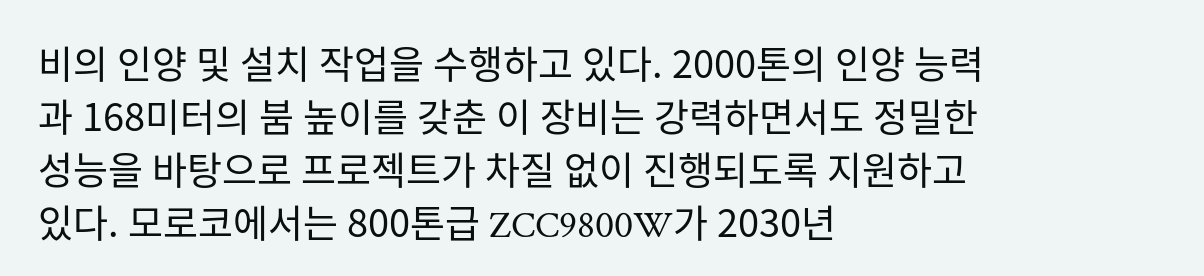비의 인양 및 설치 작업을 수행하고 있다. 2000톤의 인양 능력과 168미터의 붐 높이를 갖춘 이 장비는 강력하면서도 정밀한 성능을 바탕으로 프로젝트가 차질 없이 진행되도록 지원하고 있다. 모로코에서는 800톤급 ZCC9800W가 2030년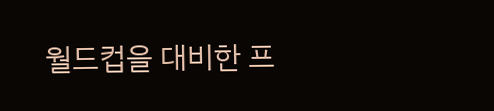월드컵을 대비한 프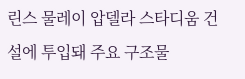린스 물레이 압델라 스타디움 건설에 투입돼 주요 구조물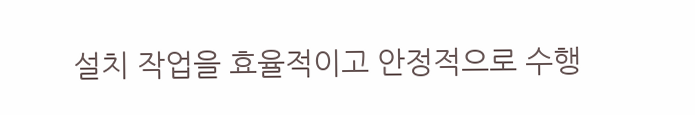설치 작업을 효율적이고 안정적으로 수행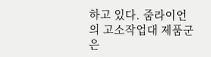하고 있다. 줌라이언의 고소작업대 제품군은